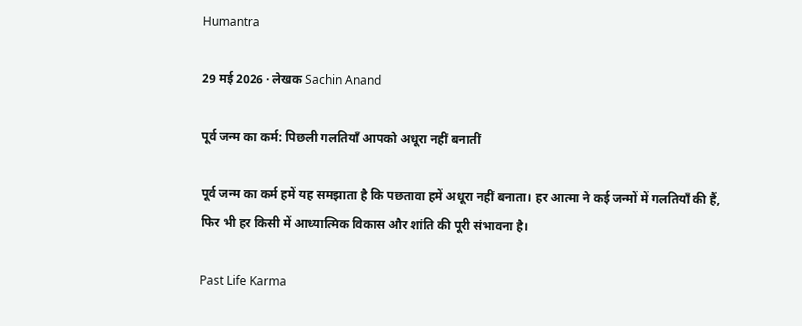Humantra

29 मई 2026 · लेखक Sachin Anand

पूर्व जन्म का कर्म: पिछली गलतियाँ आपको अधूरा नहीं बनातीं

पूर्व जन्म का कर्म हमें यह समझाता है कि पछतावा हमें अधूरा नहीं बनाता। हर आत्मा ने कई जन्मों में गलतियाँ की हैं, फिर भी हर किसी में आध्यात्मिक विकास और शांति की पूरी संभावना है।

Past Life Karma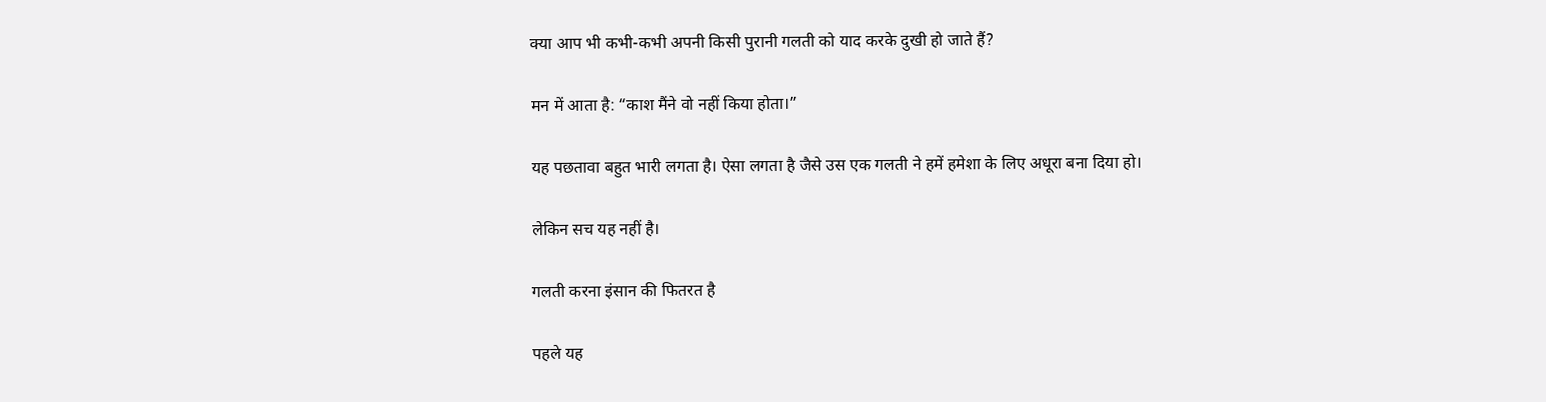क्या आप भी कभी-कभी अपनी किसी पुरानी गलती को याद करके दुखी हो जाते हैं?

मन में आता है: “काश मैंने वो नहीं किया होता।”

यह पछतावा बहुत भारी लगता है। ऐसा लगता है जैसे उस एक गलती ने हमें हमेशा के लिए अधूरा बना दिया हो।

लेकिन सच यह नहीं है।

गलती करना इंसान की फितरत है

पहले यह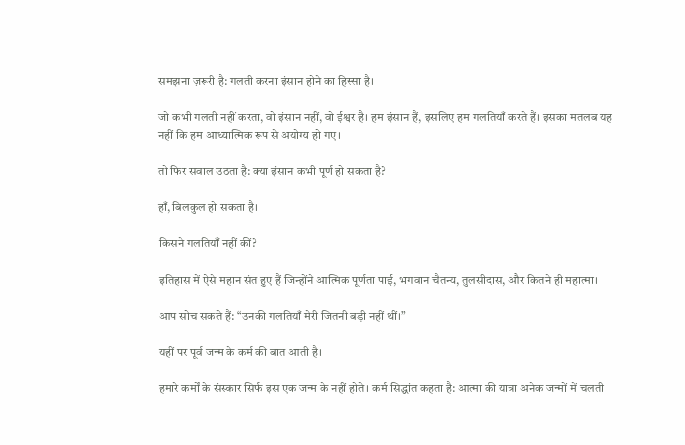समझना ज़रूरी है: गलती करना इंसान होने का हिस्सा है।

जो कभी गलती नहीं करता, वो इंसान नहीं, वो ईश्वर है। हम इंसान हैं, इसलिए हम गलतियाँ करते हैं। इसका मतलब यह नहीं कि हम आध्यात्मिक रूप से अयोग्य हो गए।

तो फिर सवाल उठता है: क्या इंसान कभी पूर्ण हो सकता है?

हाँ, बिलकुल हो सकता है।

किसने गलतियाँ नहीं कीं?

इतिहास में ऐसे महान संत हुए हैं जिन्होंने आत्मिक पूर्णता पाई, भगवान चैतन्य, तुलसीदास, और कितने ही महात्मा।

आप सोच सकते हैं: “उनकी गलतियाँ मेरी जितनी बड़ी नहीं थीं।”

यहीं पर पूर्व जन्म के कर्म की बात आती है।

हमारे कर्मों के संस्कार सिर्फ इस एक जन्म के नहीं होते। कर्म सिद्धांत कहता है: आत्मा की यात्रा अनेक जन्मों में चलती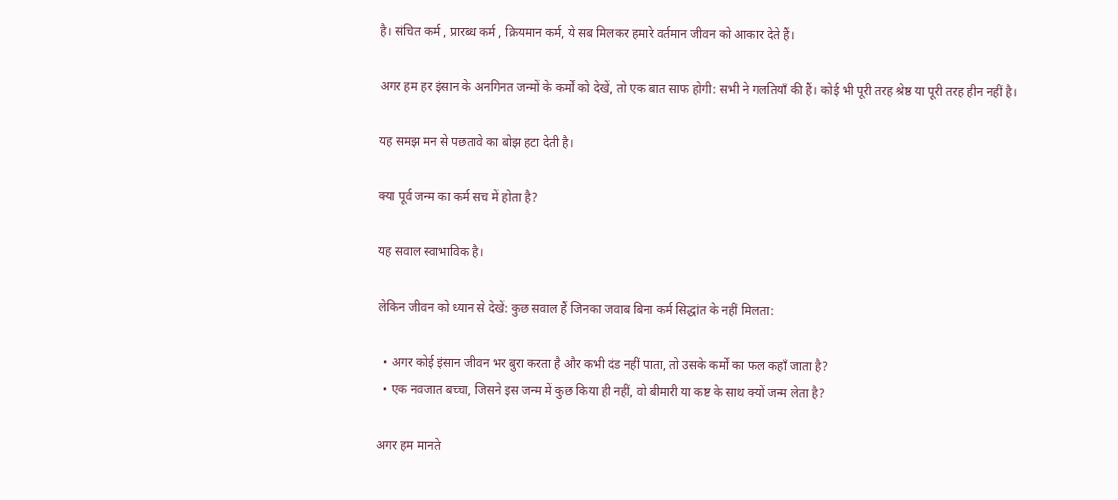है। संचित कर्म , प्रारब्ध कर्म , क्रियमान कर्म, ये सब मिलकर हमारे वर्तमान जीवन को आकार देते हैं।

अगर हम हर इंसान के अनगिनत जन्मों के कर्मों को देखें, तो एक बात साफ होगी: सभी ने गलतियाँ की हैं। कोई भी पूरी तरह श्रेष्ठ या पूरी तरह हीन नहीं है।

यह समझ मन से पछतावे का बोझ हटा देती है।

क्या पूर्व जन्म का कर्म सच में होता है?

यह सवाल स्वाभाविक है।

लेकिन जीवन को ध्यान से देखें: कुछ सवाल हैं जिनका जवाब बिना कर्म सिद्धांत के नहीं मिलता:

  • अगर कोई इंसान जीवन भर बुरा करता है और कभी दंड नहीं पाता, तो उसके कर्मों का फल कहाँ जाता है?
  • एक नवजात बच्चा, जिसने इस जन्म में कुछ किया ही नहीं, वो बीमारी या कष्ट के साथ क्यों जन्म लेता है?

अगर हम मानते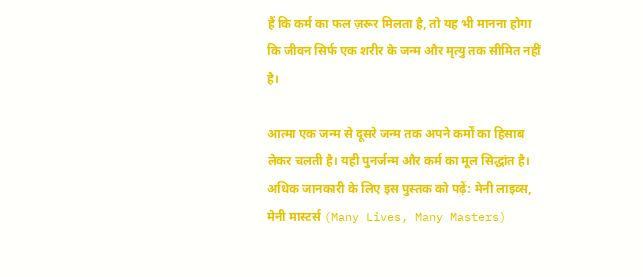हैं कि कर्म का फल ज़रूर मिलता है, तो यह भी मानना होगा कि जीवन सिर्फ एक शरीर के जन्म और मृत्यु तक सीमित नहीं है।

आत्मा एक जन्म से दूसरे जन्म तक अपने कर्मों का हिसाब लेकर चलती है। यही पुनर्जन्म और कर्म का मूल सिद्धांत है। अधिक जानकारी के लिए इस पुस्तक को पढ़ें: मेनी लाइव्स, मेनी मास्टर्स (Many Lives, Many Masters)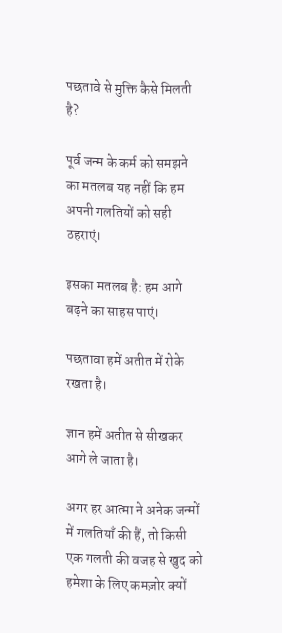पछतावे से मुक्ति कैसे मिलती है?

पूर्व जन्म के कर्म को समझने का मतलब यह नहीं कि हम अपनी गलतियों को सही ठहराएं।

इसका मतलब है: हम आगे बढ़ने का साहस पाएं।

पछतावा हमें अतीत में रोके रखता है।

ज्ञान हमें अतीत से सीखकर आगे ले जाता है।

अगर हर आत्मा ने अनेक जन्मों में गलतियाँ की हैं, तो किसी एक गलती की वजह से खुद को हमेशा के लिए कमज़ोर क्यों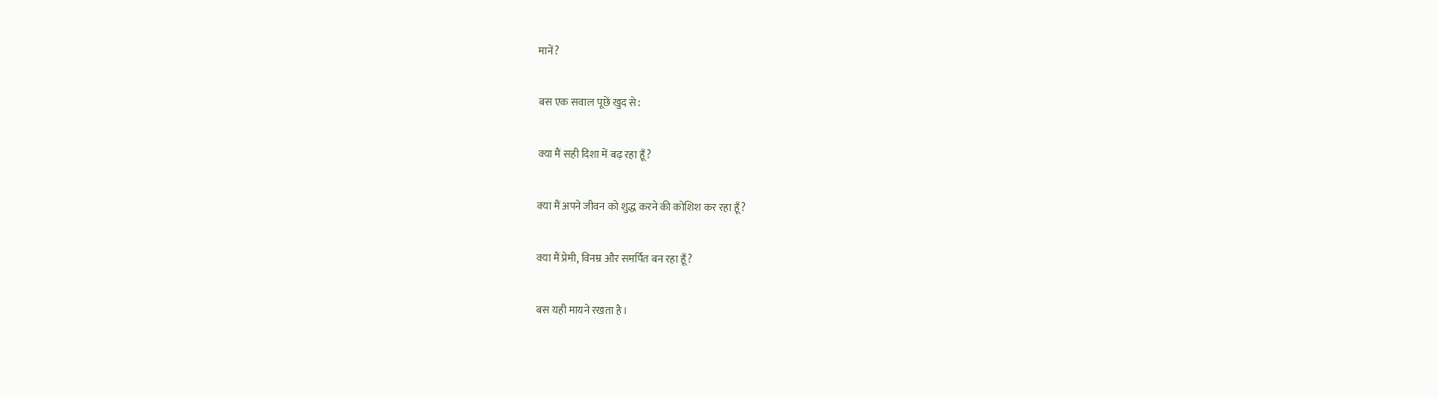मानें?

बस एक सवाल पूछें खुद से:

क्या मैं सही दिशा में बढ़ रहा हूँ?

क्या मैं अपने जीवन को शुद्ध करने की कोशिश कर रहा हूँ?

क्या मैं प्रेमी, विनम्र और समर्पित बन रहा हूँ?

बस यही मायने रखता है।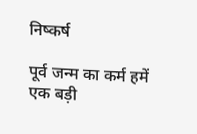निष्कर्ष

पूर्व जन्म का कर्म हमें एक बड़ी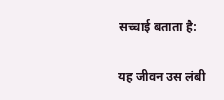सच्चाई बताता है:

यह जीवन उस लंबी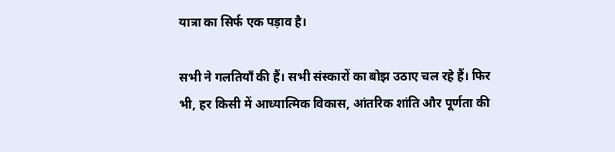यात्रा का सिर्फ एक पड़ाव है।

सभी ने गलतियाँ की हैं। सभी संस्कारों का बोझ उठाए चल रहे हैं। फिर भी, हर किसी में आध्यात्मिक विकास, आंतरिक शांति और पूर्णता की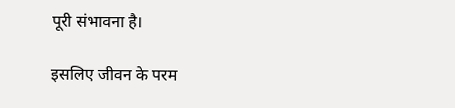पूरी संभावना है।

इसलिए जीवन के परम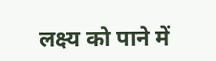लक्ष्य को पाने में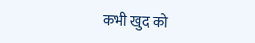कभी खुद को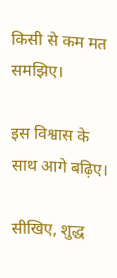किसी से कम मत समझिए।

इस विश्वास के साथ आगे बढ़िए।

सीखिए, शुद्ध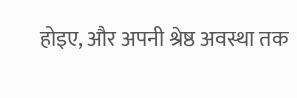होइए, और अपनी श्रेष्ठ अवस्था तक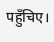पहुँचिए।